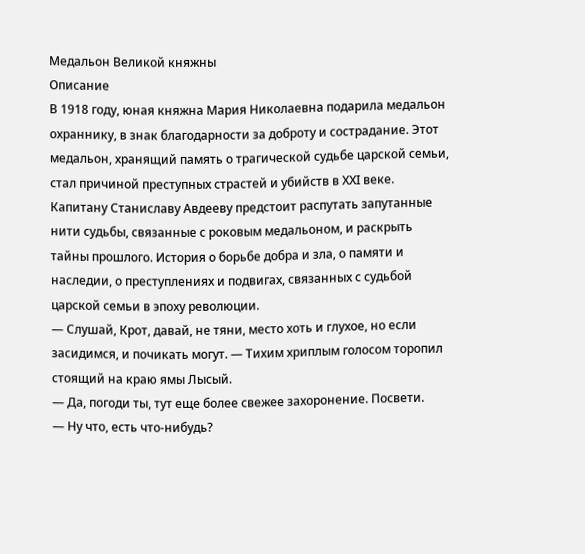Медальон Великой княжны
Описание
В 1918 году, юная княжна Мария Николаевна подарила медальон охраннику, в знак благодарности за доброту и сострадание. Этот медальон, хранящий память о трагической судьбе царской семьи, стал причиной преступных страстей и убийств в ХХI веке. Капитану Станиславу Авдееву предстоит распутать запутанные нити судьбы, связанные с роковым медальоном, и раскрыть тайны прошлого. История о борьбе добра и зла, о памяти и наследии, о преступлениях и подвигах, связанных с судьбой царской семьи в эпоху революции.
— Слушай, Крот, давай, не тяни, место хоть и глухое, но если засидимся, и почикать могут. — Тихим хриплым голосом торопил стоящий на краю ямы Лысый.
— Да, погоди ты, тут еще более свежее захоронение. Посвети.
— Ну что, есть что-нибудь?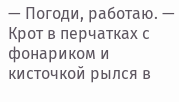— Погоди, работаю. — Крот в перчатках с фонариком и кисточкой рылся в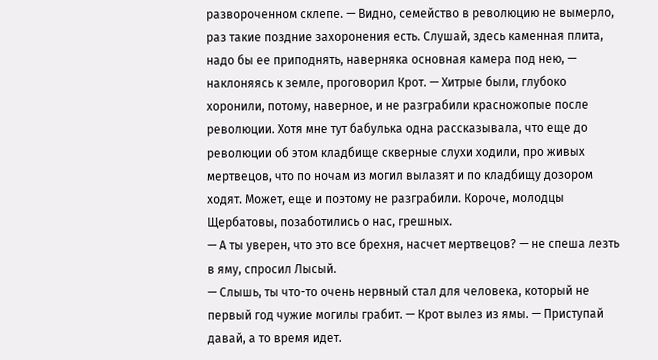развороченном склепе. — Видно, семейство в революцию не вымерло, раз такие поздние захоронения есть. Слушай, здесь каменная плита, надо бы ее приподнять, наверняка основная камера под нею, — наклоняясь к земле, проговорил Крот. — Хитрые были, глубоко хоронили, потому, наверное, и не разграбили красножопые после революции. Хотя мне тут бабулька одна рассказывала, что еще до революции об этом кладбище скверные слухи ходили, про живых мертвецов, что по ночам из могил вылазят и по кладбищу дозором ходят. Может, еще и поэтому не разграбили. Короче, молодцы Щербатовы, позаботились о нас, грешных.
— А ты уверен, что это все брехня, насчет мертвецов? — не спеша лезть в яму, спросил Лысый.
— Слышь, ты что-то очень нервный стал для человека, который не первый год чужие могилы грабит. — Крот вылез из ямы. — Приступай давай, а то время идет.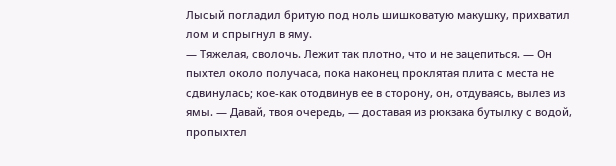Лысый погладил бритую под ноль шишковатую макушку, прихватил лом и спрыгнул в яму.
— Тяжелая, сволочь. Лежит так плотно, что и не зацепиться. — Он пыхтел около получаса, пока наконец проклятая плита с места не сдвинулась; кое-как отодвинув ее в сторону, он, отдуваясь, вылез из ямы. — Давай, твоя очередь, — доставая из рюкзака бутылку с водой, пропыхтел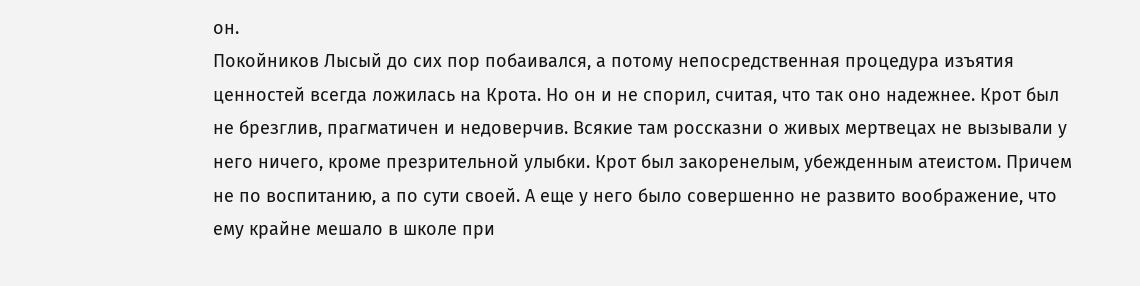он.
Покойников Лысый до сих пор побаивался, а потому непосредственная процедура изъятия ценностей всегда ложилась на Крота. Но он и не спорил, считая, что так оно надежнее. Крот был не брезглив, прагматичен и недоверчив. Всякие там россказни о живых мертвецах не вызывали у него ничего, кроме презрительной улыбки. Крот был закоренелым, убежденным атеистом. Причем не по воспитанию, а по сути своей. А еще у него было совершенно не развито воображение, что ему крайне мешало в школе при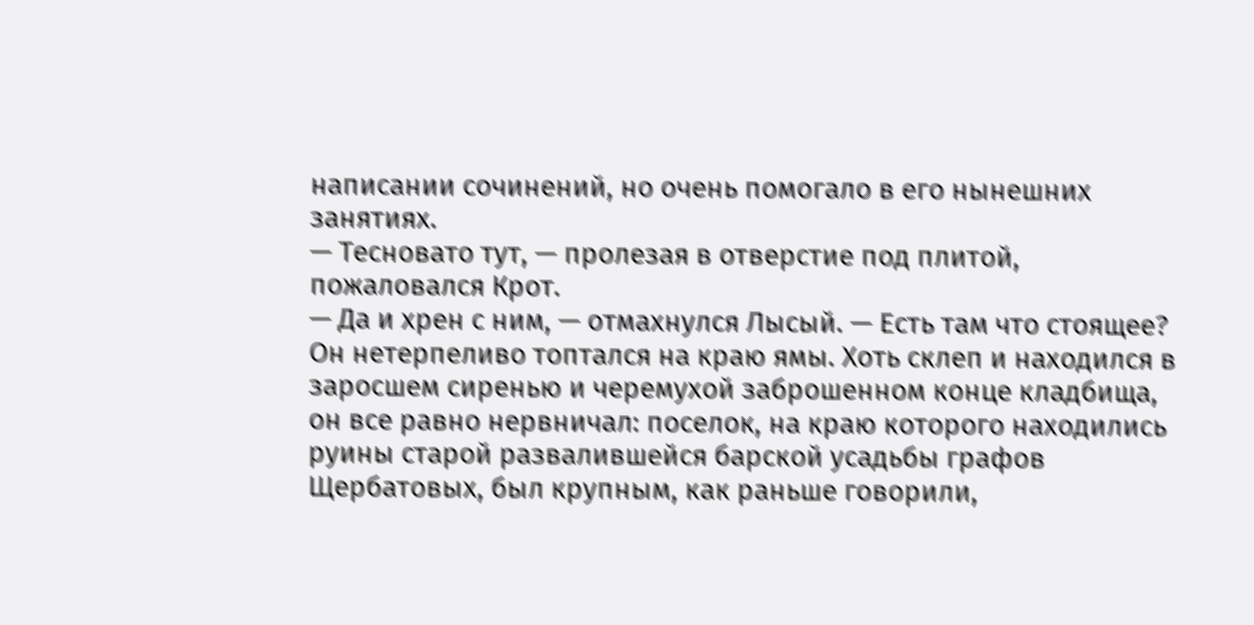написании сочинений, но очень помогало в его нынешних занятиях.
— Тесновато тут, — пролезая в отверстие под плитой, пожаловался Крот.
— Да и хрен с ним, — отмахнулся Лысый. — Есть там что стоящее?
Он нетерпеливо топтался на краю ямы. Хоть склеп и находился в заросшем сиренью и черемухой заброшенном конце кладбища, он все равно нервничал: поселок, на краю которого находились руины старой развалившейся барской усадьбы графов Щербатовых, был крупным, как раньше говорили,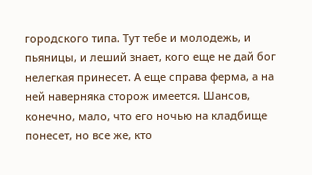городского типа. Тут тебе и молодежь, и пьяницы, и леший знает, кого еще не дай бог нелегкая принесет. А еще справа ферма, а на ней наверняка сторож имеется. Шансов, конечно, мало, что его ночью на кладбище понесет, но все же, кто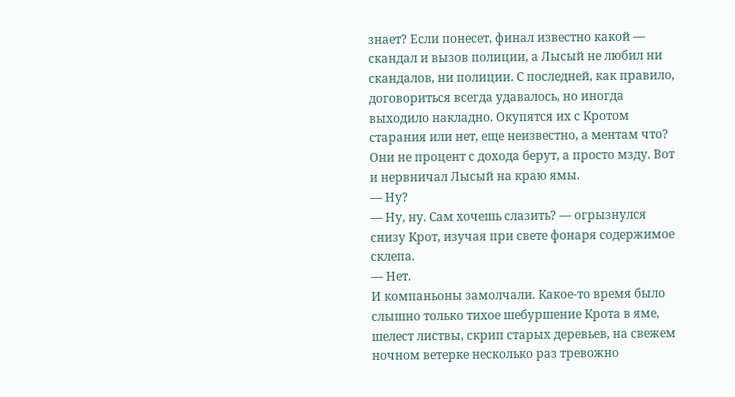знает? Если понесет, финал известно какой — скандал и вызов полиции, а Лысый не любил ни скандалов, ни полиции. С последней, как правило, договориться всегда удавалось, но иногда выходило накладно. Окупятся их с Кротом старания или нет, еще неизвестно, а ментам что? Они не процент с дохода берут, а просто мзду. Вот и нервничал Лысый на краю ямы.
— Ну?
— Ну, ну. Сам хочешь слазить? — огрызнулся снизу Крот, изучая при свете фонаря содержимое склепа.
— Нет.
И компаньоны замолчали. Какое-то время было слышно только тихое шебуршение Крота в яме, шелест листвы, скрип старых деревьев, на свежем ночном ветерке несколько раз тревожно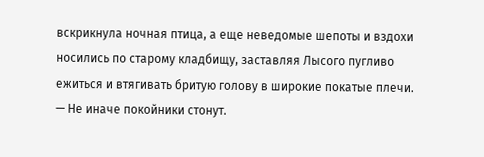вскрикнула ночная птица, а еще неведомые шепоты и вздохи носились по старому кладбищу, заставляя Лысого пугливо ежиться и втягивать бритую голову в широкие покатые плечи.
— Не иначе покойники стонут.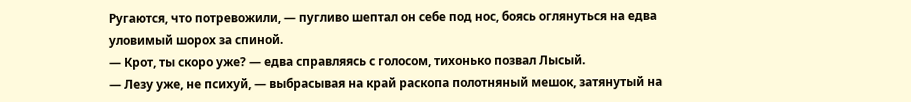Ругаются, что потревожили, — пугливо шептал он себе под нос, боясь оглянуться на едва уловимый шорох за спиной.
— Крот, ты скоро уже? — едва справляясь с голосом, тихонько позвал Лысый.
— Лезу уже, не психуй, — выбрасывая на край раскопа полотняный мешок, затянутый на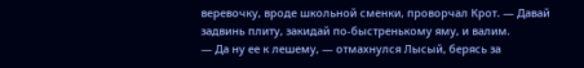веревочку, вроде школьной сменки, проворчал Крот. — Давай задвинь плиту, закидай по-быстренькому яму, и валим.
— Да ну ее к лешему, — отмахнулся Лысый, берясь за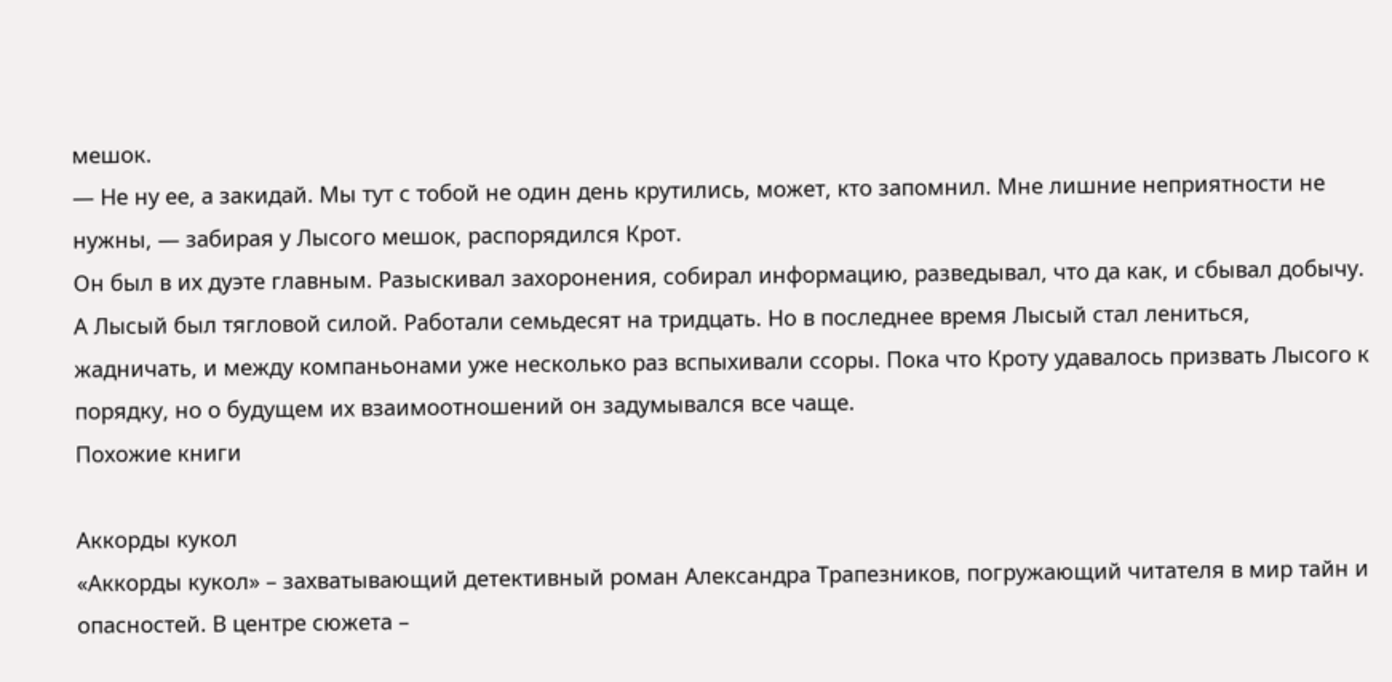мешок.
— Не ну ее, а закидай. Мы тут с тобой не один день крутились, может, кто запомнил. Мне лишние неприятности не нужны, — забирая у Лысого мешок, распорядился Крот.
Он был в их дуэте главным. Разыскивал захоронения, собирал информацию, разведывал, что да как, и сбывал добычу. А Лысый был тягловой силой. Работали семьдесят на тридцать. Но в последнее время Лысый стал лениться, жадничать, и между компаньонами уже несколько раз вспыхивали ссоры. Пока что Кроту удавалось призвать Лысого к порядку, но о будущем их взаимоотношений он задумывался все чаще.
Похожие книги

Аккорды кукол
«Аккорды кукол» – захватывающий детективный роман Александра Трапезников, погружающий читателя в мир тайн и опасностей. В центре сюжета –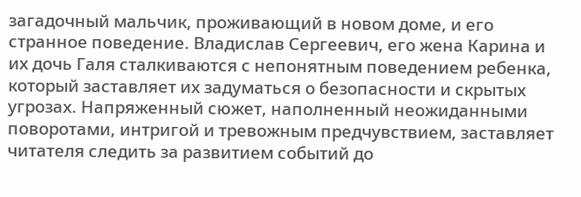загадочный мальчик, проживающий в новом доме, и его странное поведение. Владислав Сергеевич, его жена Карина и их дочь Галя сталкиваются с непонятным поведением ребенка, который заставляет их задуматься о безопасности и скрытых угрозах. Напряженный сюжет, наполненный неожиданными поворотами, интригой и тревожным предчувствием, заставляет читателя следить за развитием событий до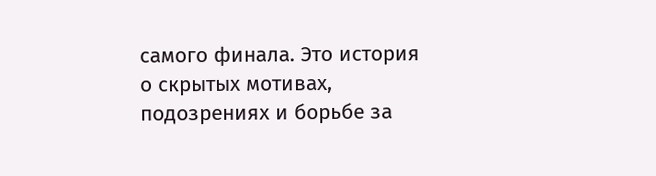самого финала. Это история о скрытых мотивах, подозрениях и борьбе за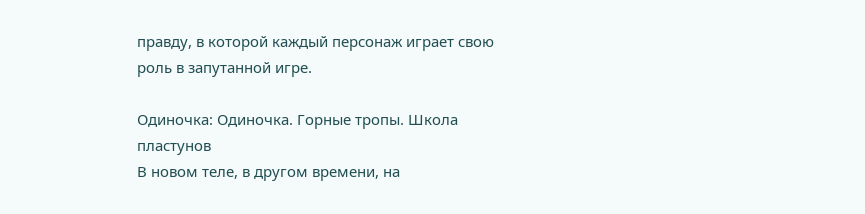правду, в которой каждый персонаж играет свою роль в запутанной игре.

Одиночка: Одиночка. Горные тропы. Школа пластунов
В новом теле, в другом времени, на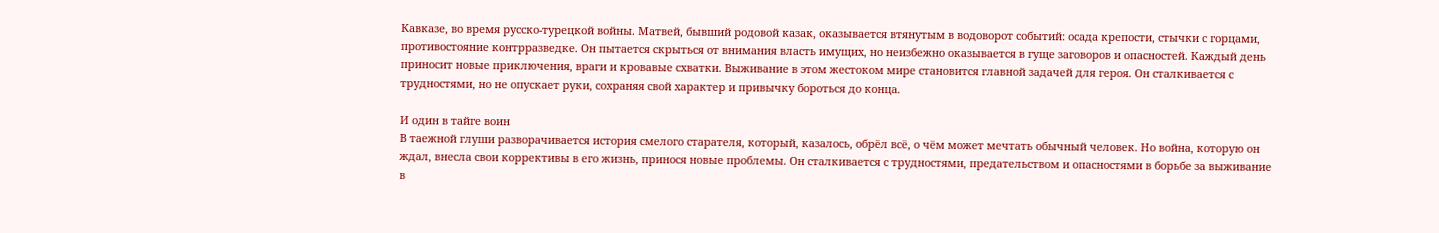Кавказе, во время русско-турецкой войны. Матвей, бывший родовой казак, оказывается втянутым в водоворот событий: осада крепости, стычки с горцами, противостояние контрразведке. Он пытается скрыться от внимания власть имущих, но неизбежно оказывается в гуще заговоров и опасностей. Каждый день приносит новые приключения, враги и кровавые схватки. Выживание в этом жестоком мире становится главной задачей для героя. Он сталкивается с трудностями, но не опускает руки, сохраняя свой характер и привычку бороться до конца.

И один в тайге воин
В таежной глуши разворачивается история смелого старателя, который, казалось, обрёл всё, о чём может мечтать обычный человек. Но война, которую он ждал, внесла свои коррективы в его жизнь, принося новые проблемы. Он сталкивается с трудностями, предательством и опасностями в борьбе за выживание в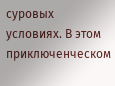суровых условиях. В этом приключенческом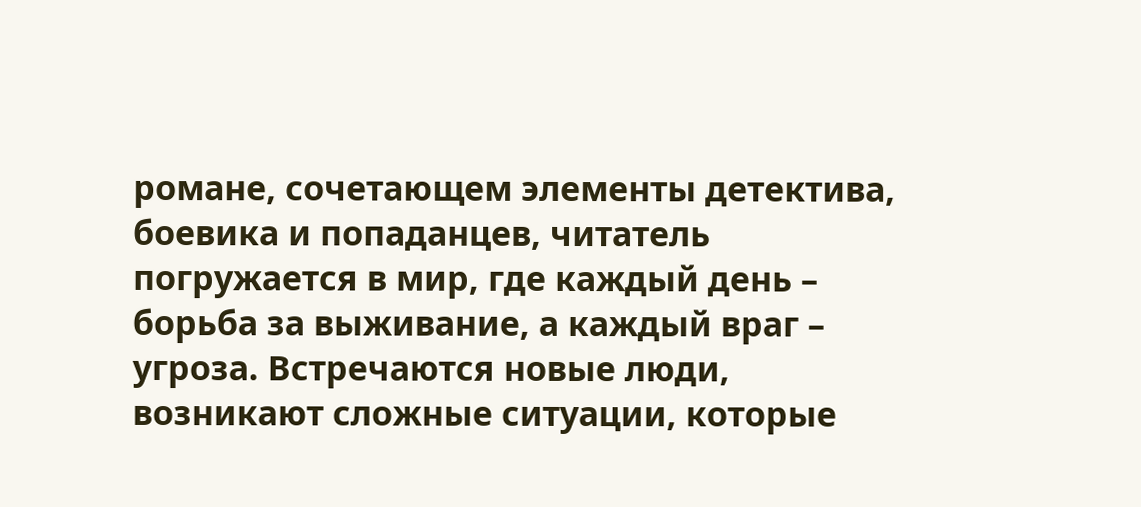романе, сочетающем элементы детектива, боевика и попаданцев, читатель погружается в мир, где каждый день – борьба за выживание, а каждый враг – угроза. Встречаются новые люди, возникают сложные ситуации, которые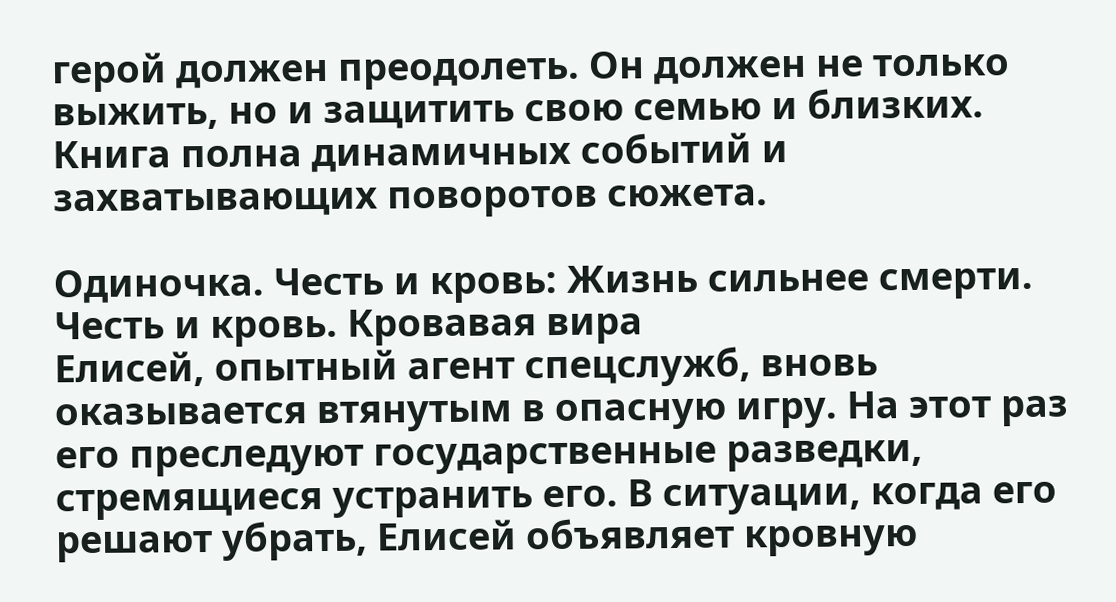герой должен преодолеть. Он должен не только выжить, но и защитить свою семью и близких. Книга полна динамичных событий и захватывающих поворотов сюжета.

Одиночка. Честь и кровь: Жизнь сильнее смерти. Честь и кровь. Кровавая вира
Елисей, опытный агент спецслужб, вновь оказывается втянутым в опасную игру. На этот раз его преследуют государственные разведки, стремящиеся устранить его. В ситуации, когда его решают убрать, Елисей объявляет кровную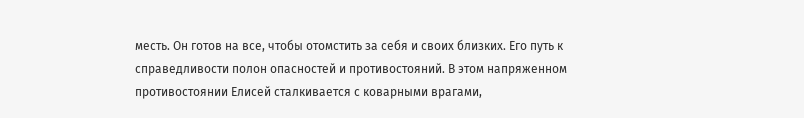месть. Он готов на все, чтобы отомстить за себя и своих близких. Его путь к справедливости полон опасностей и противостояний. В этом напряженном противостоянии Елисей сталкивается с коварными врагами,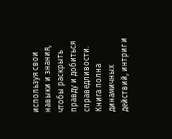используя свои навыки и знания, чтобы раскрыть правду и добиться справедливости. Книга полна динамичных действий, интриг и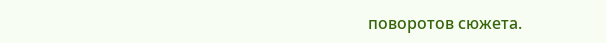поворотов сюжета.